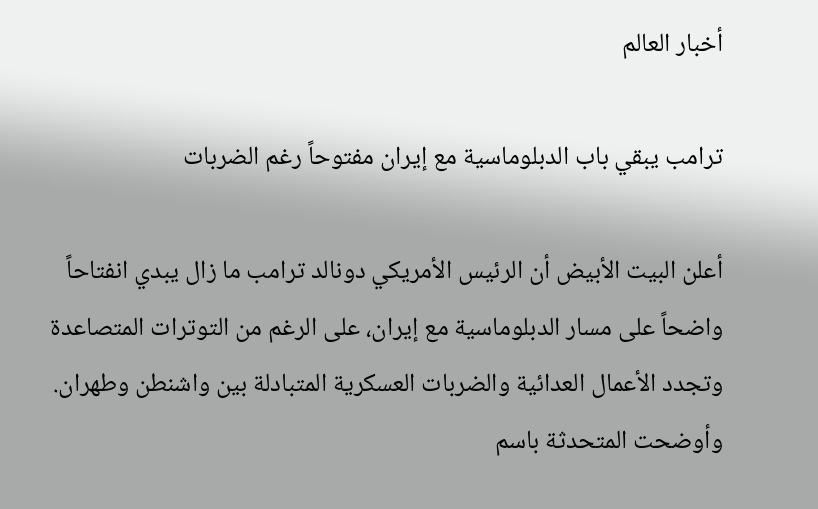أخبار العالم

ترامب يبقي باب الدبلوماسية مع إيران مفتوحاً رغم الضربات

أعلن البيت الأبيض أن الرئيس الأمريكي دونالد ترامب ما زال يبدي انفتاحاً واضحاً على مسار الدبلوماسية مع إيران، على الرغم من التوترات المتصاعدة وتجدد الأعمال العدائية والضربات العسكرية المتبادلة بين واشنطن وطهران. وأوضحت المتحدثة باسم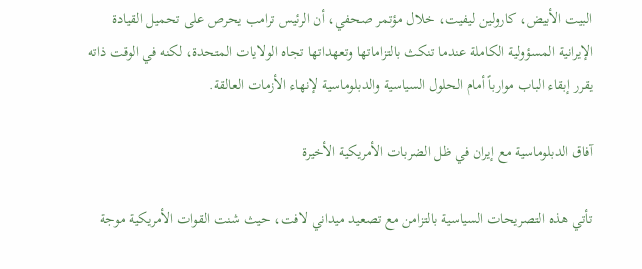البيت الأبيض، كارولين ليفيت، خلال مؤتمر صحفي، أن الرئيس ترامب يحرص على تحميل القيادة الإيرانية المسؤولية الكاملة عندما تنكث بالتزاماتها وتعهداتها تجاه الولايات المتحدة، لكنه في الوقت ذاته يقرر إبقاء الباب موارباً أمام الحلول السياسية والدبلوماسية لإنهاء الأزمات العالقة.

آفاق الدبلوماسية مع إيران في ظل الضربات الأمريكية الأخيرة

تأتي هذه التصريحات السياسية بالتزامن مع تصعيد ميداني لافت، حيث شنت القوات الأمريكية موجة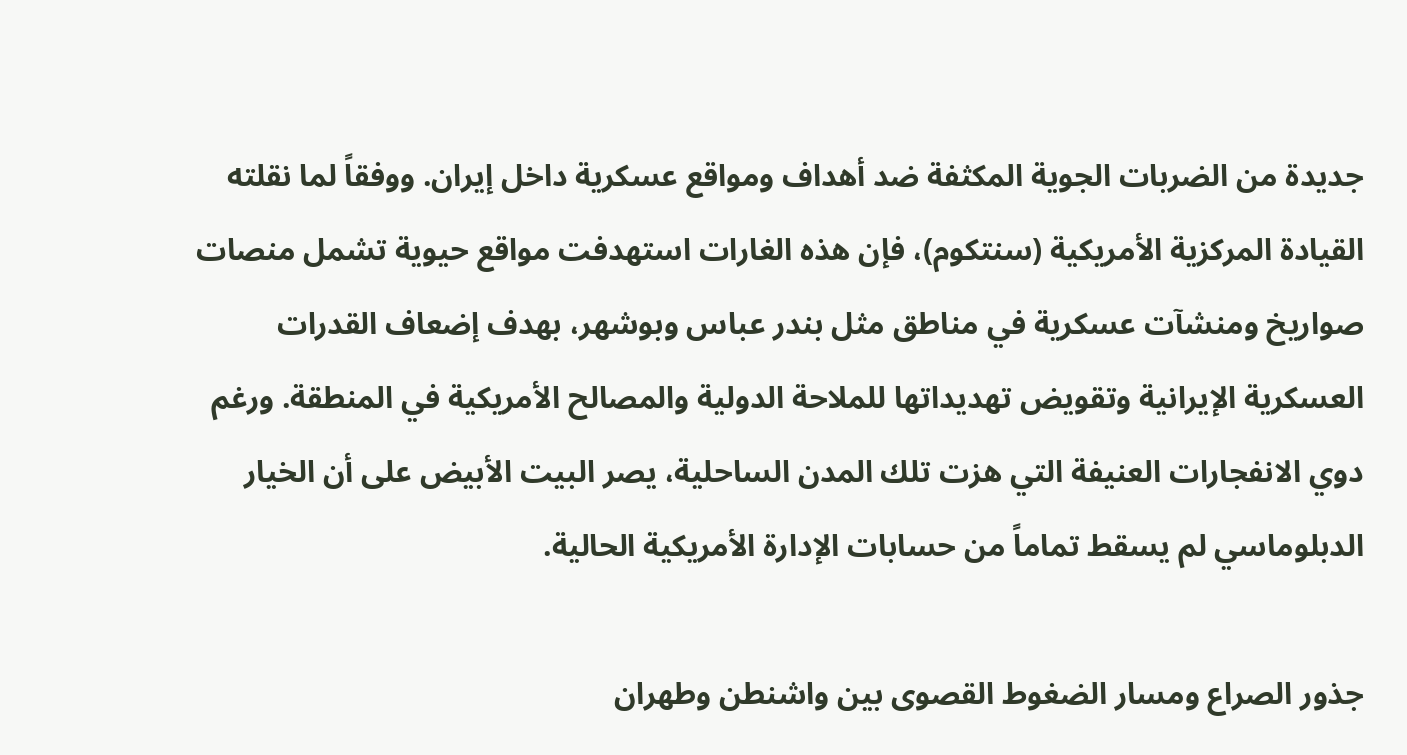جديدة من الضربات الجوية المكثفة ضد أهداف ومواقع عسكرية داخل إيران. ووفقاً لما نقلته القيادة المركزية الأمريكية (سنتكوم)، فإن هذه الغارات استهدفت مواقع حيوية تشمل منصات صواريخ ومنشآت عسكرية في مناطق مثل بندر عباس وبوشهر، بهدف إضعاف القدرات العسكرية الإيرانية وتقويض تهديداتها للملاحة الدولية والمصالح الأمريكية في المنطقة. ورغم دوي الانفجارات العنيفة التي هزت تلك المدن الساحلية، يصر البيت الأبيض على أن الخيار الدبلوماسي لم يسقط تماماً من حسابات الإدارة الأمريكية الحالية.

جذور الصراع ومسار الضغوط القصوى بين واشنطن وطهران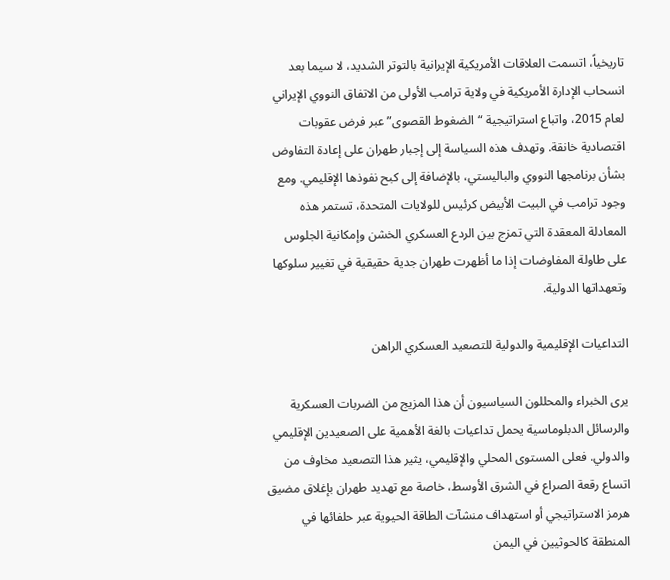تاريخياً، اتسمت العلاقات الأمريكية الإيرانية بالتوتر الشديد، لا سيما بعد انسحاب الإدارة الأمريكية في ولاية ترامب الأولى من الاتفاق النووي الإيراني لعام 2015، واتباع استراتيجية “الضغوط القصوى” عبر فرض عقوبات اقتصادية خانقة. وتهدف هذه السياسة إلى إجبار طهران على إعادة التفاوض بشأن برنامجها النووي والباليستي، بالإضافة إلى كبح نفوذها الإقليمي. ومع وجود ترامب في البيت الأبيض كرئيس للولايات المتحدة، تستمر هذه المعادلة المعقدة التي تمزج بين الردع العسكري الخشن وإمكانية الجلوس على طاولة المفاوضات إذا ما أظهرت طهران جدية حقيقية في تغيير سلوكها وتعهداتها الدولية.

التداعيات الإقليمية والدولية للتصعيد العسكري الراهن

يرى الخبراء والمحللون السياسيون أن هذا المزيج من الضربات العسكرية والرسائل الدبلوماسية يحمل تداعيات بالغة الأهمية على الصعيدين الإقليمي والدولي. فعلى المستوى المحلي والإقليمي، يثير هذا التصعيد مخاوف من اتساع رقعة الصراع في الشرق الأوسط، خاصة مع تهديد طهران بإغلاق مضيق هرمز الاستراتيجي أو استهداف منشآت الطاقة الحيوية عبر حلفائها في المنطقة كالحوثيين في اليمن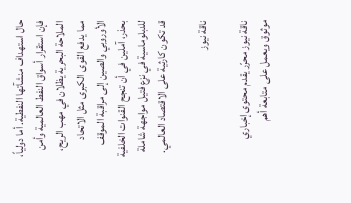حال استهداف منشآتها النفطية. أما دولياً، فإن استقرار أسواق النفط العالمية وأمن الملاحة البحرية يظلان في مهب الريح، مما يدفع القوى الكبرى مثل الاتحاد الأوروبي والصين إلى مراقبة الموقف بحذر، آملين في أن تنجح القنوات الخلفية للدبلوماسية في نزع فتيل مواجهة شاملة قد تكون كارثية على الاقتصاد العالمي.

ناقة نيوز

ناقة نيوز محرّر يقدم محتوى إخباري موثوق ويعمل على متابعة أهم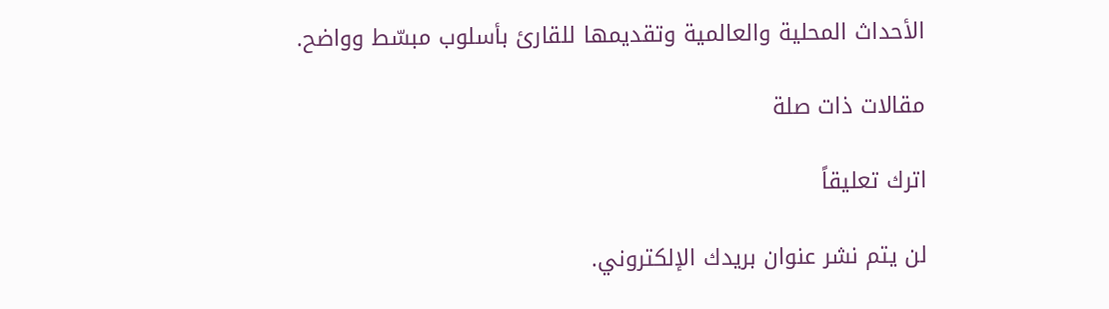الأحداث المحلية والعالمية وتقديمها للقارئ بأسلوب مبسّط وواضح.

مقالات ذات صلة

اترك تعليقاً

لن يتم نشر عنوان بريدك الإلكتروني.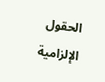الحقول الإلزامية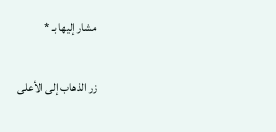مشار إليها بـ *

زر الذهاب إلى الأعلى